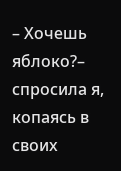– Хочешь яблоко?– спросила я, копаясь в своих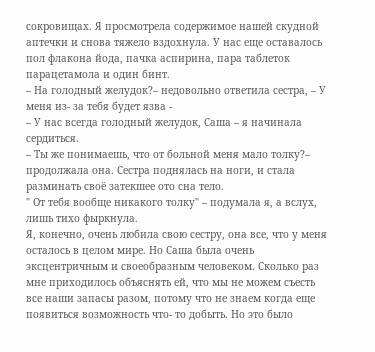сокровищах. Я просмотрела содержимое нашей скудной аптечки и снова тяжело вздохнула. У нас еще оставалось пол флакона йода, пачка аспирина, пара таблеток парацетамола и один бинт.
– На голодный желудок?– недовольно ответила сестра, – У меня из- за тебя будет язва -
– У нас всегда голодный желудок, Саша – я начинала сердиться.
– Ты же понимаешь, что от больной меня мало толку?– продолжала она. Сестра поднялась на ноги, и стала разминать своё затекшее ото сна тело.
" От тебя вообще никакого толку" – подумала я, а вслух, лишь тихо фыркнула.
Я, конечно, очень любила свою сестру, она все, что у меня осталось в целом мире. Но Саша была очень эксцентричным и своеобразным человеком. Сколько раз мне приходилось объяснять ей, что мы не можем съесть все наши запасы разом, потому что не знаем когда еще появиться возможность что- то добыть. Но это было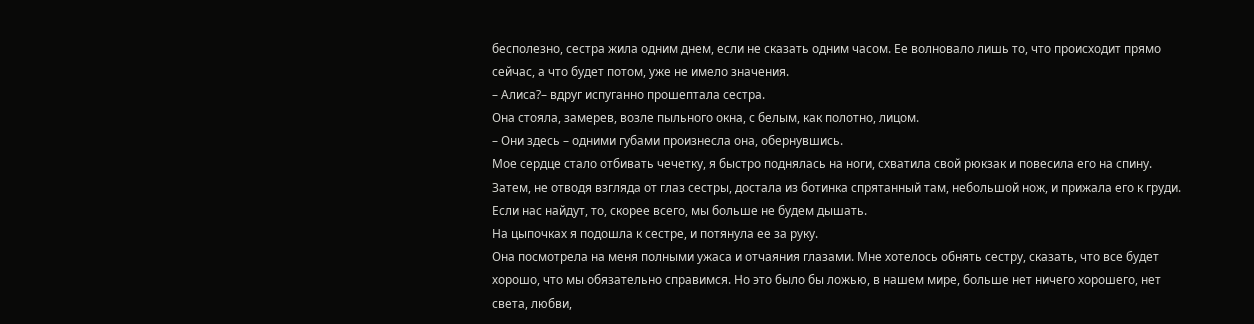бесполезно, сестра жила одним днем, если не сказать одним часом. Ее волновало лишь то, что происходит прямо сейчас, а что будет потом, уже не имело значения.
– Алиса?– вдруг испуганно прошептала сестра.
Она стояла, замерев, возле пыльного окна, с белым, как полотно, лицом.
– Они здесь – одними губами произнесла она, обернувшись.
Мое сердце стало отбивать чечетку, я быстро поднялась на ноги, схватила свой рюкзак и повесила его на спину.
Затем, не отводя взгляда от глаз сестры, достала из ботинка спрятанный там, небольшой нож, и прижала его к груди.
Если нас найдут, то, скорее всего, мы больше не будем дышать.
На цыпочках я подошла к сестре, и потянула ее за руку.
Она посмотрела на меня полными ужаса и отчаяния глазами. Мне хотелось обнять сестру, сказать, что все будет хорошо, что мы обязательно справимся. Но это было бы ложью, в нашем мире, больше нет ничего хорошего, нет света, любви,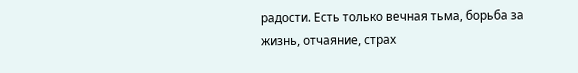радости. Есть только вечная тьма, борьба за жизнь, отчаяние, страх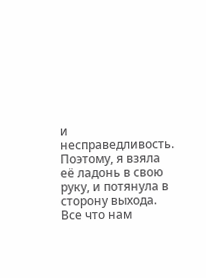и несправедливость.
Поэтому, я взяла её ладонь в свою руку, и потянула в сторону выхода. Все что нам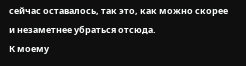сейчас оставалось, так это, как можно скорее и незаметнее убраться отсюда.
К моему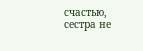счастью, сестра не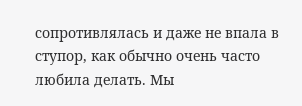сопротивлялась и даже не впала в ступор, как обычно очень часто любила делать. Мы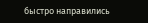быстро направились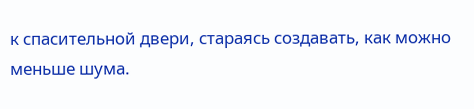к спасительной двери, стараясь создавать, как можно меньше шума.